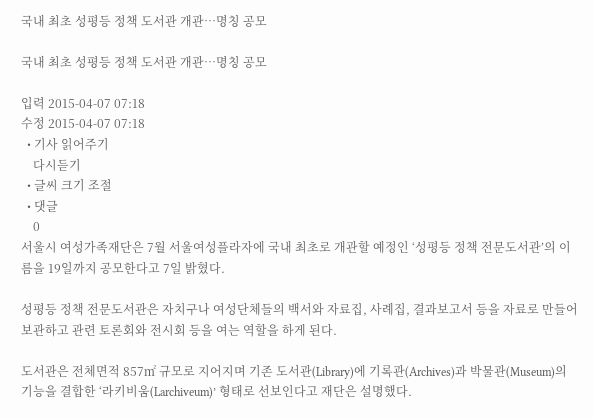국내 최초 성평등 정책 도서관 개관…명칭 공모

국내 최초 성평등 정책 도서관 개관…명칭 공모

입력 2015-04-07 07:18
수정 2015-04-07 07:18
  • 기사 읽어주기
    다시듣기
  • 글씨 크기 조절
  • 댓글
    0
서울시 여성가족재단은 7월 서울여성플라자에 국내 최초로 개관할 예정인 ‘성평등 정책 전문도서관’의 이름을 19일까지 공모한다고 7일 밝혔다.

성평등 정책 전문도서관은 자치구나 여성단체들의 백서와 자료집, 사례집, 결과보고서 등을 자료로 만들어 보관하고 관련 토론회와 전시회 등을 여는 역할을 하게 된다.

도서관은 전체면적 857㎡ 규모로 지어지며 기존 도서관(Library)에 기록관(Archives)과 박물관(Museum)의 기능을 결합한 ‘라키비움(Larchiveum)’ 형태로 선보인다고 재단은 설명했다.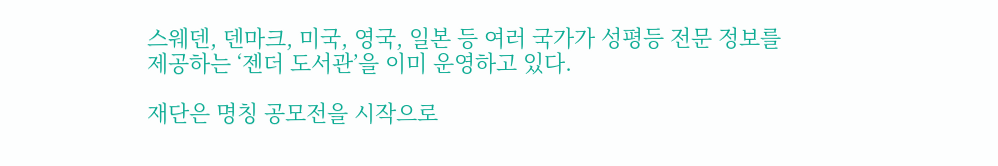스웨덴, 덴마크, 미국, 영국, 일본 등 여러 국가가 성평등 전문 정보를 제공하는 ‘젠더 도서관’을 이미 운영하고 있다.

재단은 명칭 공모전을 시작으로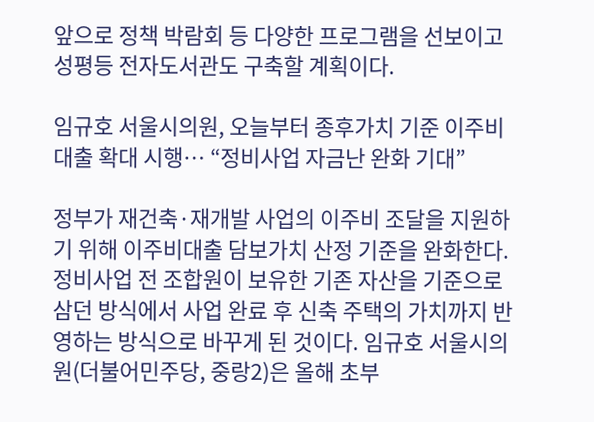앞으로 정책 박람회 등 다양한 프로그램을 선보이고 성평등 전자도서관도 구축할 계획이다.

임규호 서울시의원, 오늘부터 종후가치 기준 이주비 대출 확대 시행… “정비사업 자금난 완화 기대”

정부가 재건축·재개발 사업의 이주비 조달을 지원하기 위해 이주비대출 담보가치 산정 기준을 완화한다. 정비사업 전 조합원이 보유한 기존 자산을 기준으로 삼던 방식에서 사업 완료 후 신축 주택의 가치까지 반영하는 방식으로 바꾸게 된 것이다. 임규호 서울시의원(더불어민주당, 중랑2)은 올해 초부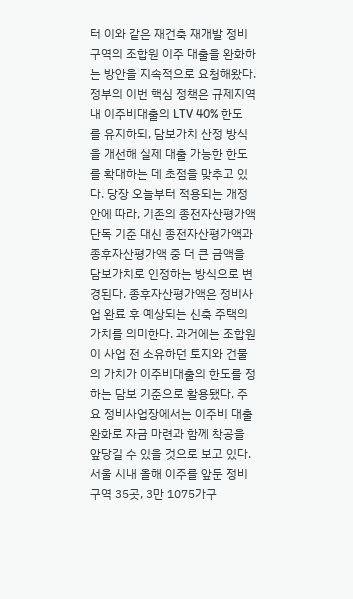터 이와 같은 재건축 재개발 정비구역의 조합원 이주 대출을 완화하는 방안을 지속적으로 요청해왔다. 정부의 이번 핵심 정책은 규제지역 내 이주비대출의 LTV 40% 한도를 유지하되, 담보가치 산정 방식을 개선해 실제 대출 가능한 한도를 확대하는 데 초점을 맞추고 있다. 당장 오늘부터 적용되는 개정안에 따라, 기존의 종전자산평가액 단독 기준 대신 종전자산평가액과 종후자산평가액 중 더 큰 금액을 담보가치로 인정하는 방식으로 변경된다. 종후자산평가액은 정비사업 완료 후 예상되는 신축 주택의 가치를 의미한다. 과거에는 조합원이 사업 전 소유하던 토지와 건물의 가치가 이주비대출의 한도를 정하는 담보 기준으로 활용됐다. 주요 정비사업장에서는 이주비 대출 완화로 자금 마련과 함께 착공을 앞당길 수 있을 것으로 보고 있다. 서울 시내 올해 이주를 앞둔 정비구역 35곳, 3만 1075가구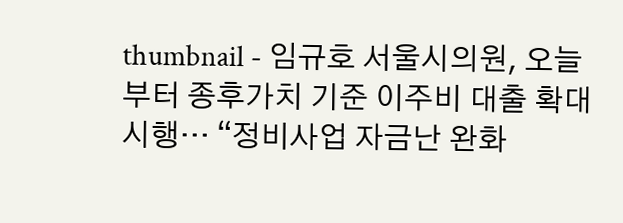thumbnail - 임규호 서울시의원, 오늘부터 종후가치 기준 이주비 대출 확대 시행… “정비사업 자금난 완화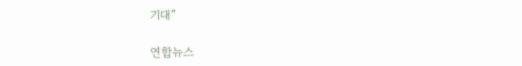기대”

연합뉴스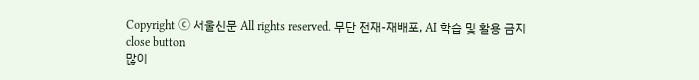Copyright ⓒ 서울신문 All rights reserved. 무단 전재-재배포, AI 학습 및 활용 금지
close button
많이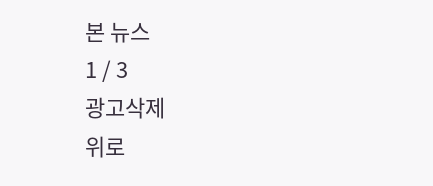본 뉴스
1 / 3
광고삭제
위로